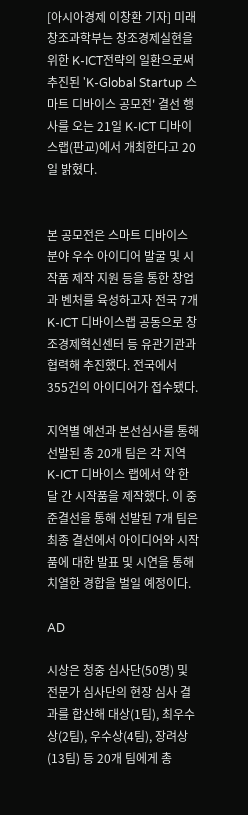[아시아경제 이창환 기자] 미래창조과학부는 창조경제실현을 위한 K-ICT전략의 일환으로써 추진된 'K-Global Startup 스마트 디바이스 공모전' 결선 행사를 오는 21일 K-ICT 디바이스랩(판교)에서 개최한다고 20일 밝혔다.


본 공모전은 스마트 디바이스 분야 우수 아이디어 발굴 및 시작품 제작 지원 등을 통한 창업과 벤처를 육성하고자 전국 7개 K-ICT 디바이스랩 공동으로 창조경제혁신센터 등 유관기관과 협력해 추진했다. 전국에서 355건의 아이디어가 접수됐다.

지역별 예선과 본선심사를 통해 선발된 총 20개 팀은 각 지역 K-ICT 디바이스 랩에서 약 한 달 간 시작품을 제작했다. 이 중 준결선을 통해 선발된 7개 팀은 최종 결선에서 아이디어와 시작품에 대한 발표 및 시연을 통해 치열한 경합을 벌일 예정이다.

AD

시상은 청중 심사단(50명) 및 전문가 심사단의 현장 심사 결과를 합산해 대상(1팀), 최우수상(2팀), 우수상(4팀), 장려상(13팀) 등 20개 팀에게 총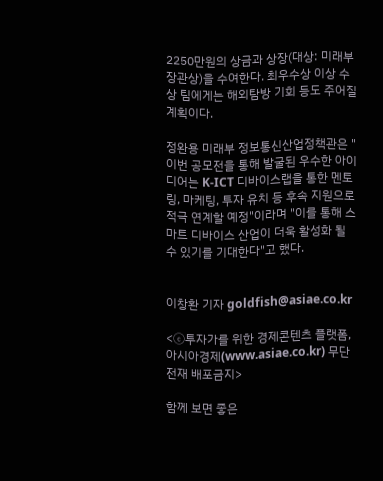2250만원의 상금과 상장(대상: 미래부장관상)을 수여한다. 최우수상 이상 수상 팀에게는 해외탐방 기회 등도 주어질 계획이다.

정완용 미래부 정보통신산업정책관은 "이번 공모전을 통해 발굴된 우수한 아이디어는 K-ICT 디바이스랩을 통한 멘토링, 마케팅, 투자 유치 등 후속 지원으로 적극 연계할 예정"이라며 "이를 통해 스마트 디바이스 산업이 더욱 활성화 될 수 있기를 기대한다"고 했다.


이창환 기자 goldfish@asiae.co.kr

<ⓒ투자가를 위한 경제콘텐츠 플랫폼, 아시아경제(www.asiae.co.kr) 무단전재 배포금지>

함께 보면 좋은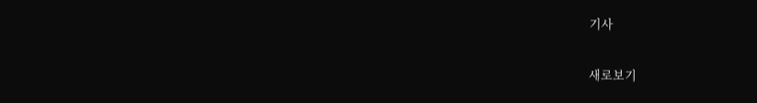기사

새로보기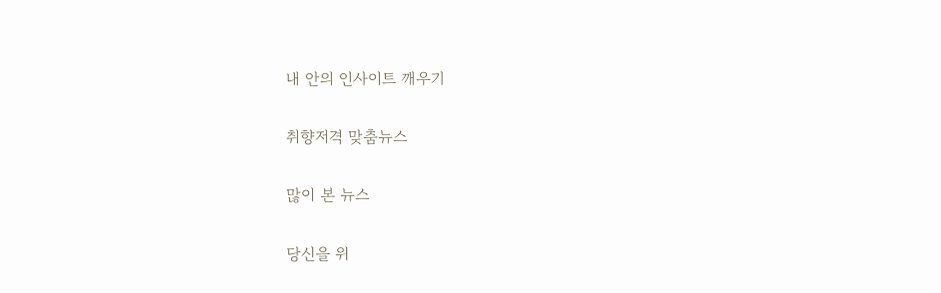내 안의 인사이트 깨우기

취향저격 맞춤뉴스

많이 본 뉴스

당신을 위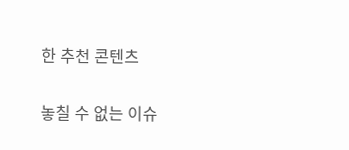한 추천 콘텐츠

놓칠 수 없는 이슈